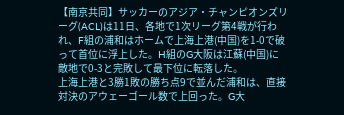【南京共同】サッカーのアジア・チャンピオンズリーグ(ACL)は11日、各地で1次リーグ第4戦が行われ、F組の浦和はホームで上海上港(中国)を1-0で破って首位に浮上した。H組のG大阪は江蘇(中国)に敵地で0-3と完敗して最下位に転落した。
上海上港と3勝1敗の勝ち点9で並んだ浦和は、直接対決のアウェーゴール数で上回った。G大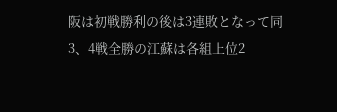阪は初戦勝利の後は3連敗となって同3、4戦全勝の江蘇は各組上位2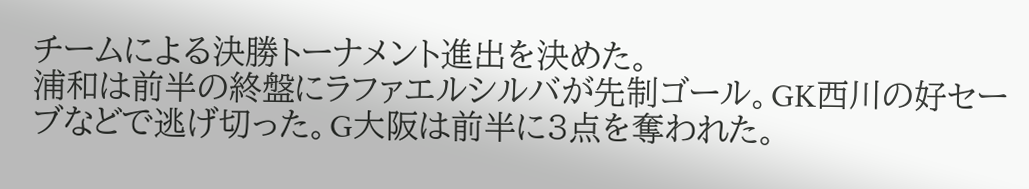チームによる決勝トーナメント進出を決めた。
浦和は前半の終盤にラファエルシルバが先制ゴール。GK西川の好セーブなどで逃げ切った。G大阪は前半に3点を奪われた。